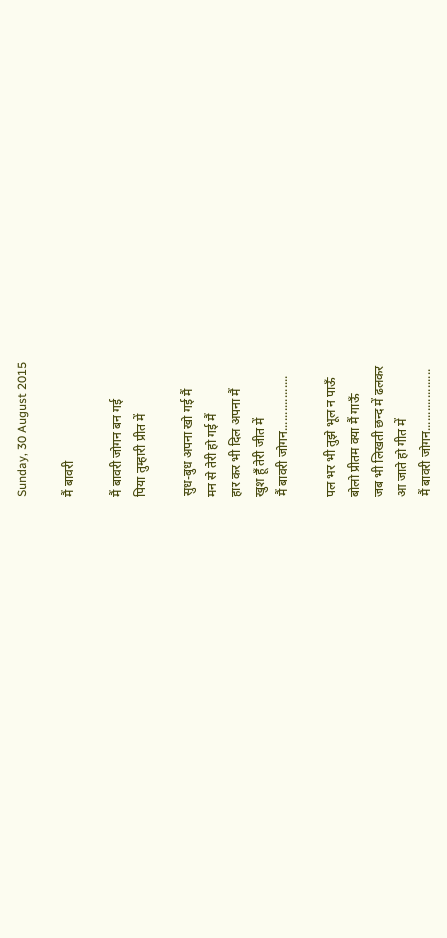Sunday, 30 August 2015

मैं बावरी

मैं बावरी जोगन बन गई
पिया तुम्हारी प्रीत में

सुध-बुध अपना खो गई मैं
मन से तेरी हो गई मैं
हार कर भी दिल अपना मैं
खुश हूँ तेरी जीत में
मैं बावरी जोगन.................

पल भर भी तुझे भूल न पाऊँ
बोलो प्रीतम क्या मैं गाऊँ
जब भी लिखती छन्द में ढलकर
आ जाते हो गीत में
मैं बावरी जोगन...................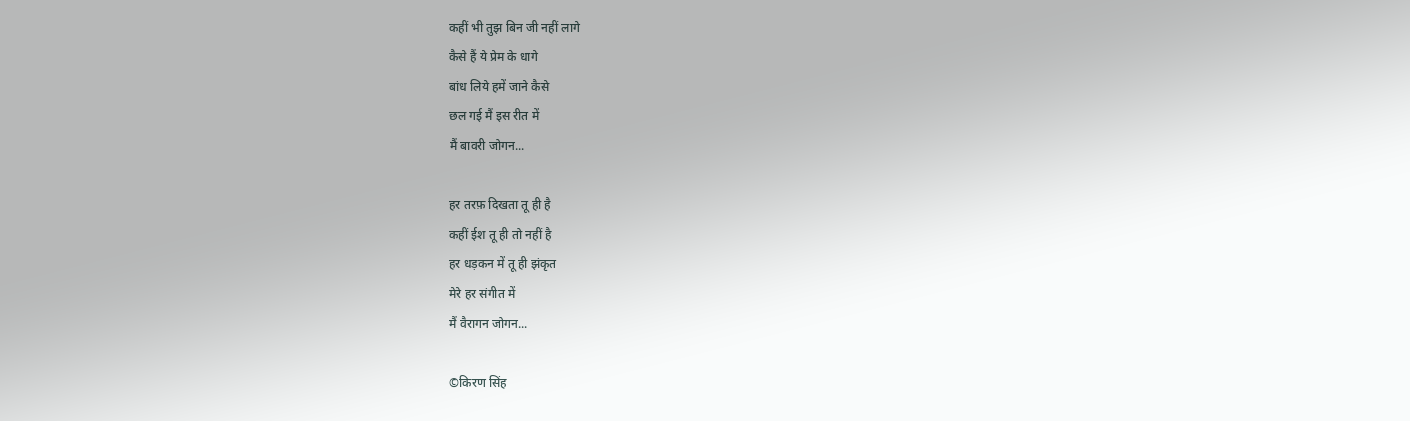कहीं भी तुझ बिन जी नहीं लागे
कैसे हैं ये प्रेम के धागे
बांध लिये हमें जाने कैसे
छल गई मैं इस रीत में
मैं बावरी जोगन...

हर तरफ़ दिखता तू ही है
कहीं ईश तू ही तो नहीं है
हर धड़कन में तू ही झंकृत
मेरे हर संगीत में
मैं वैरागन जोगन...

©किरण सिंह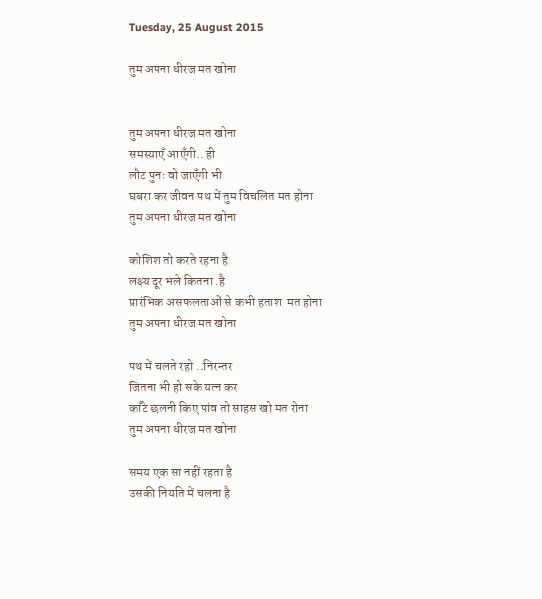Tuesday, 25 August 2015

तुम अपना धीरज मत खोना


तुम अपना धीरज मत खोना
समस्याएँ आएँगी.. ही
लौट पुनः वो जाएँगी भी
घबरा कर जीवन पथ में तुम विचलित मत होना
तुम अपना धीरज मत खोना

कोशिश तो करते रहना है
लक्ष्य दूर भले कितना .है
प्रारंभिक असफलताओं से कभी हताश  मत होना
तुम अपना धीरज मत खोना

पथ में चलते रहो ..निरन्तर
जितना भी हो सके यत्न कर
काँटे छलनी किए पांव तो साहस खो मत रोना
तुम अपना धीरज मत खोना

समय एक सा नहीं रहता है
उसकी नियति में चलना है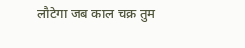लौटेगा जब काल चक्र तुम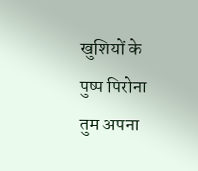खुशियों के पुष्प पिरोना
तुम अपना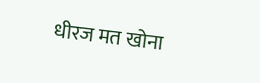धीरज मत खोना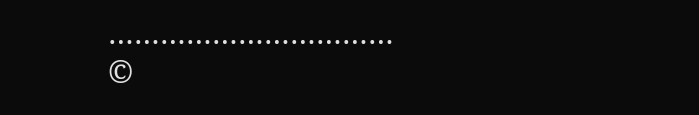……………………………
©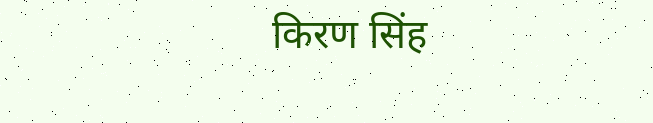किरण सिंह